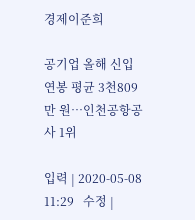경제이준희

공기업 올해 신입 연봉 평균 3천809만 원…인천공항공사 1위

입력 | 2020-05-08 11:29   수정 |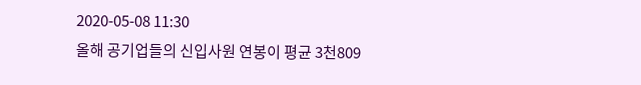2020-05-08 11:30
올해 공기업들의 신입사원 연봉이 평균 3천809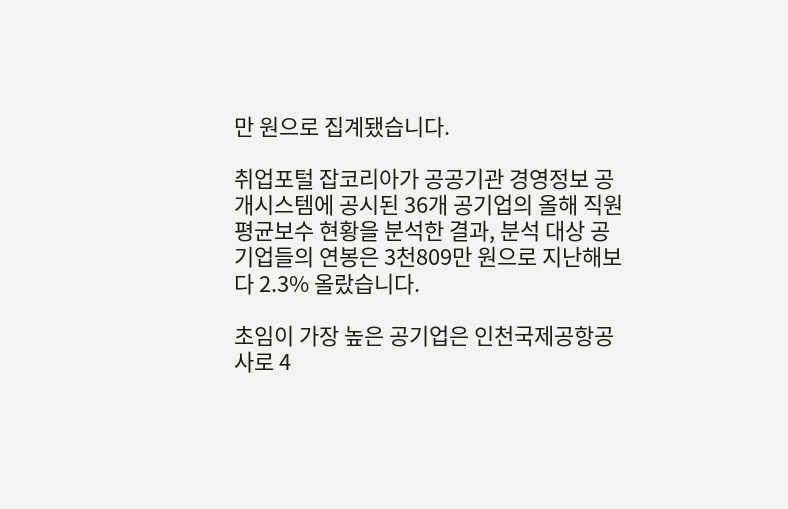만 원으로 집계됐습니다.

취업포털 잡코리아가 공공기관 경영정보 공개시스템에 공시된 36개 공기업의 올해 직원 평균보수 현황을 분석한 결과, 분석 대상 공기업들의 연봉은 3천809만 원으로 지난해보다 2.3% 올랐습니다.

초임이 가장 높은 공기업은 인천국제공항공사로 4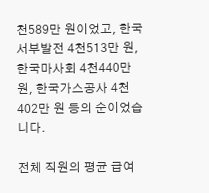천589만 원이었고, 한국서부발전 4천513만 원, 한국마사회 4천440만 원, 한국가스공사 4천402만 원 등의 순이었습니다.

전체 직원의 평균 급여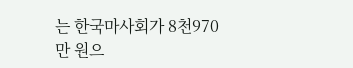는 한국마사회가 8천970만 원으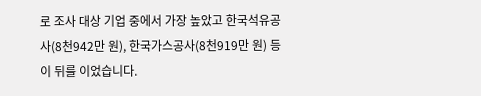로 조사 대상 기업 중에서 가장 높았고 한국석유공사(8천942만 원), 한국가스공사(8천919만 원) 등이 뒤를 이었습니다.